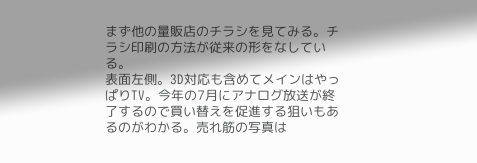まず他の量販店のチラシを見てみる。チラシ印刷の方法が従来の形をなしている。
表面左側。3D対応も含めてメインはやっぱりTV。今年の7月にアナログ放送が終了するので買い替えを促進する狙いもあるのがわかる。売れ筋の写真は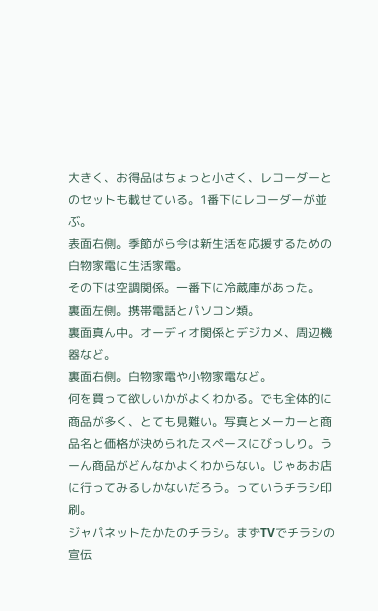大きく、お得品はちょっと小さく、レコーダーとのセットも載せている。1番下にレコーダーが並ぶ。
表面右側。季節がら今は新生活を応援するための白物家電に生活家電。
その下は空調関係。一番下に冷蔵庫があった。
裏面左側。携帯電話とパソコン類。
裏面真ん中。オーディオ関係とデジカメ、周辺機器など。
裏面右側。白物家電や小物家電など。
何を買って欲しいかがよくわかる。でも全体的に商品が多く、とても見難い。写真とメーカーと商品名と価格が決められたスペースにびっしり。うーん商品がどんなかよくわからない。じゃあお店に行ってみるしかないだろう。っていうチラシ印刷。
ジャパネットたかたのチラシ。まずTVでチラシの宣伝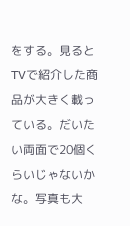をする。見るとTVで紹介した商品が大きく載っている。だいたい両面で20個くらいじゃないかな。写真も大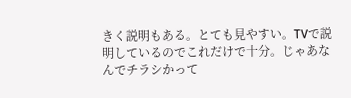きく説明もある。とても見やすい。TVで説明しているのでこれだけで十分。じゃあなんでチラシかって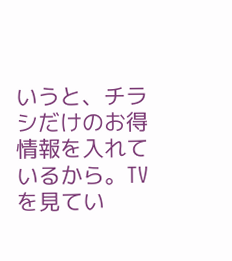いうと、チラシだけのお得情報を入れているから。TVを見てい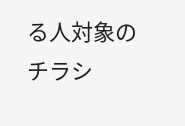る人対象のチラシ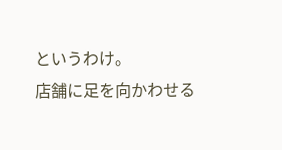というわけ。
店舗に足を向かわせる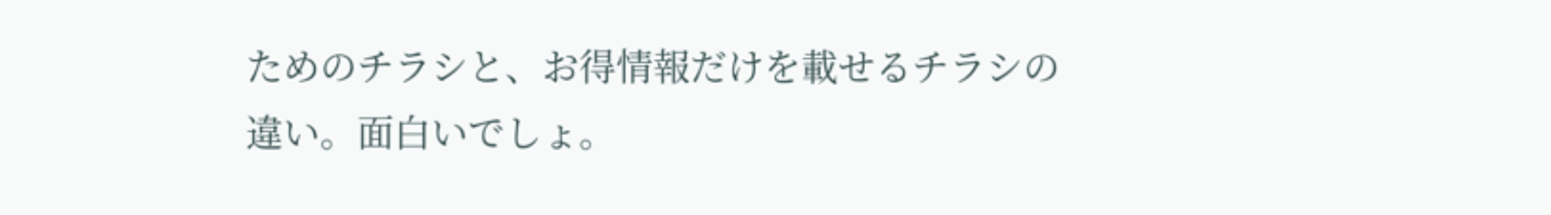ためのチラシと、お得情報だけを載せるチラシの違い。面白いでしょ。